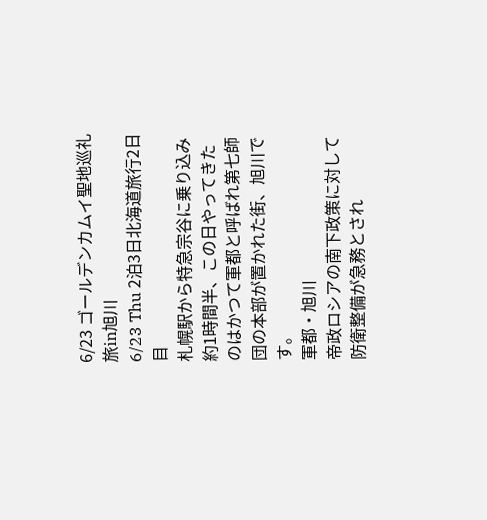6/23 ゴールデンカムイ聖地巡礼旅in旭川
6/23 Thu 2泊3日北海道旅行2日目
札幌駅から特急宗谷に乗り込み約1時間半、この日やってきたのはかつて軍都と呼ばれ第七師団の本部が置かれた街、旭川です。
軍都・旭川
帝政ロシアの南下政策に対して防衛整備が急務とされ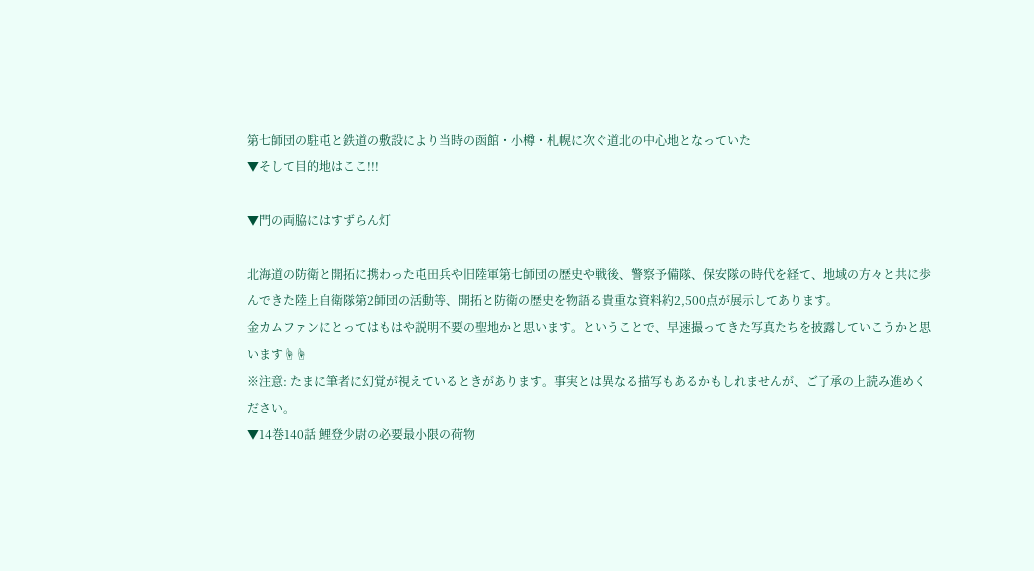第七師団の駐屯と鉄道の敷設により当時の函館・小樽・札幌に次ぐ道北の中心地となっていた
▼そして目的地はここ!!!

▼門の両脇にはすずらん灯

北海道の防衛と開拓に携わった屯田兵や旧陸軍第七師団の歴史や戦後、警察予備隊、保安隊の時代を経て、地域の方々と共に歩んできた陸上自衛隊第2師団の活動等、開拓と防衛の歴史を物語る貴重な資料約2,500点が展示してあります。
金カムファンにとってはもはや説明不要の聖地かと思います。ということで、早速撮ってきた写真たちを披露していこうかと思います☝☝
※注意: たまに筆者に幻覚が視えているときがあります。事実とは異なる描写もあるかもしれませんが、ご了承の上読み進めください。
▼14巻140話 鯉登少尉の必要最小限の荷物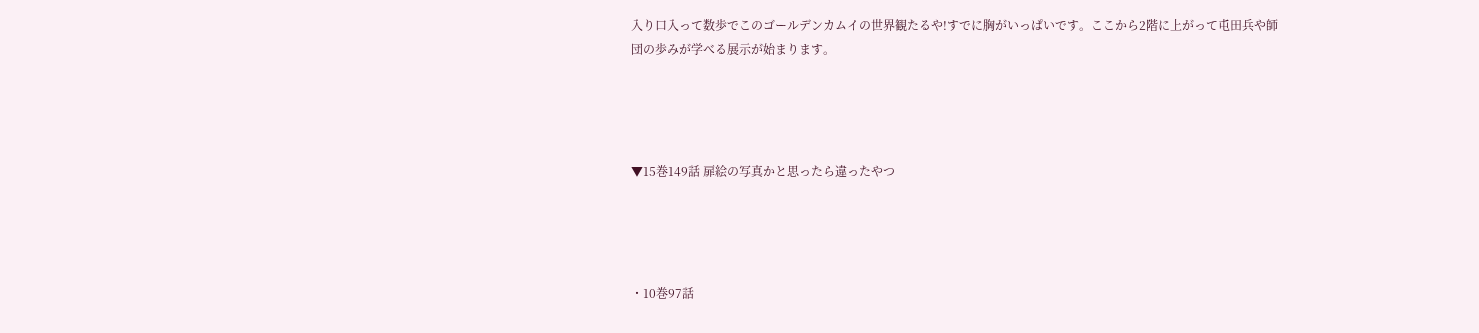入り口入って数歩でこのゴールデンカムイの世界観たるや!すでに胸がいっぱいです。ここから2階に上がって屯田兵や師団の歩みが学べる展示が始まります。




▼15巻149話 扉絵の写真かと思ったら違ったやつ




・10巻97話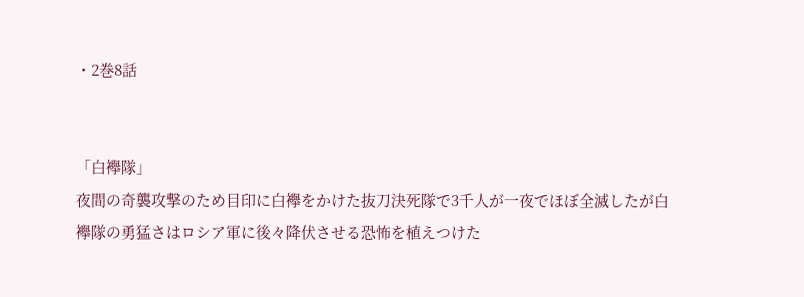・2巻8話


「白襷隊」
夜間の奇襲攻撃のため目印に白襷をかけた抜刀決死隊で3千人が一夜でほぼ全滅したが白襷隊の勇猛さはロシア軍に後々降伏させる恐怖を植えつけた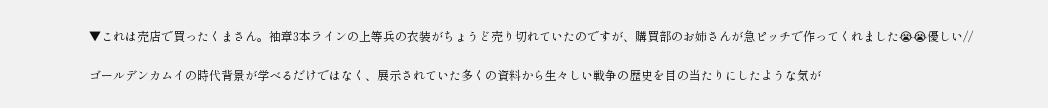▼これは売店で買ったくまさん。袖章3本ラインの上等兵の衣装がちょうど売り切れていたのですが、購買部のお姉さんが急ピッチで作ってくれました😭😭優しい//

ゴールデンカムイの時代背景が学べるだけではなく、展示されていた多くの資料から生々しい戦争の歴史を目の当たりにしたような気が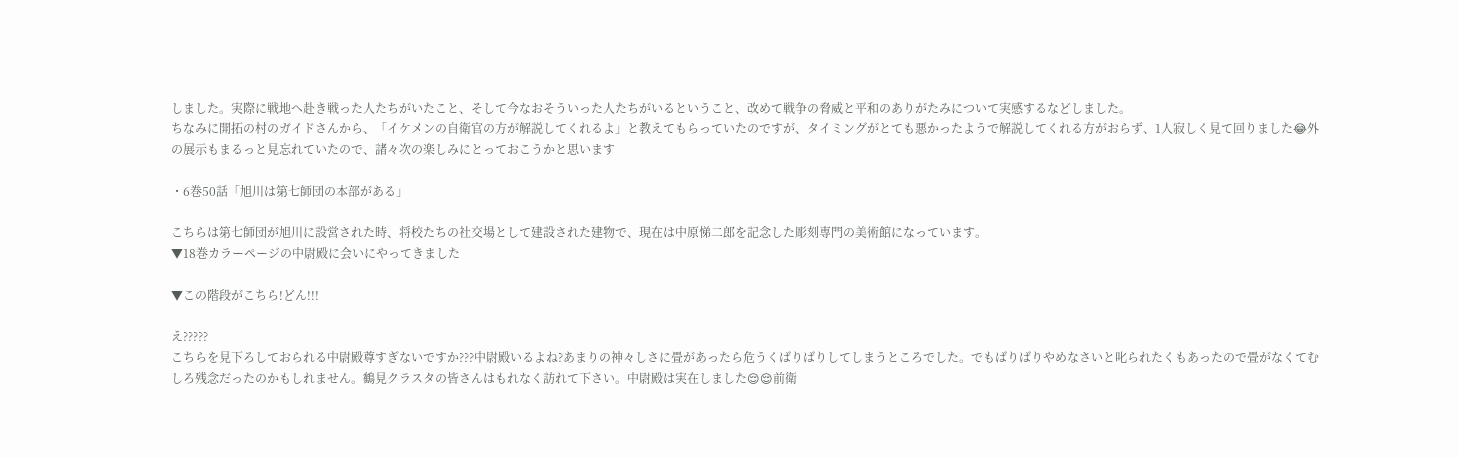しました。実際に戦地へ赴き戦った人たちがいたこと、そして今なおそういった人たちがいるということ、改めて戦争の脅威と平和のありがたみについて実感するなどしました。
ちなみに開拓の村のガイドさんから、「イケメンの自衛官の方が解説してくれるよ」と教えてもらっていたのですが、タイミングがとても悪かったようで解説してくれる方がおらず、1人寂しく見て回りました😂外の展示もまるっと見忘れていたので、諸々次の楽しみにとっておこうかと思います

・6巻50話「旭川は第七師団の本部がある」

こちらは第七師団が旭川に設営された時、将校たちの社交場として建設された建物で、現在は中原悌二郎を記念した彫刻専門の美術館になっています。
▼18巻カラーページの中尉殿に会いにやってきました

▼この階段がこちら!どん!!!

え?????
こちらを見下ろしておられる中尉殿尊すぎないですか???中尉殿いるよね?あまりの神々しさに畳があったら危うくばりばりしてしまうところでした。でもばりばりやめなさいと叱られたくもあったので畳がなくてむしろ残念だったのかもしれません。鶴見クラスタの皆さんはもれなく訪れて下さい。中尉殿は実在しました😌😌前衛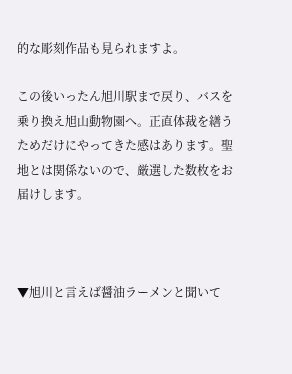的な彫刻作品も見られますよ。

この後いったん旭川駅まで戻り、バスを乗り換え旭山動物園へ。正直体裁を繕うためだけにやってきた感はあります。聖地とは関係ないので、厳選した数枚をお届けします。



▼旭川と言えば醤油ラーメンと聞いて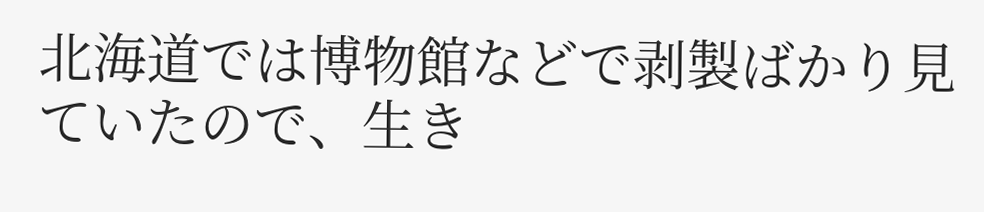北海道では博物館などで剥製ばかり見ていたので、生き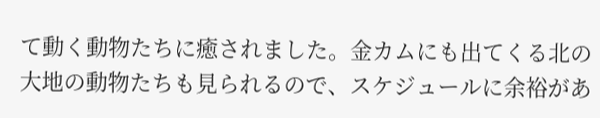て動く動物たちに癒されました。金カムにも出てくる北の大地の動物たちも見られるので、スケジュールに余裕があ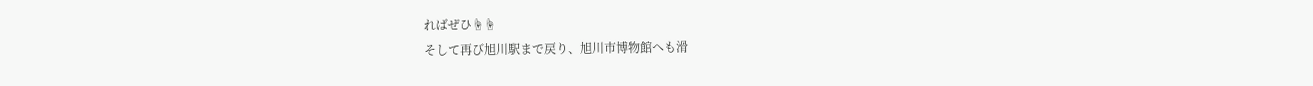ればぜひ☝☝
そして再び旭川駅まで戻り、旭川市博物館へも滑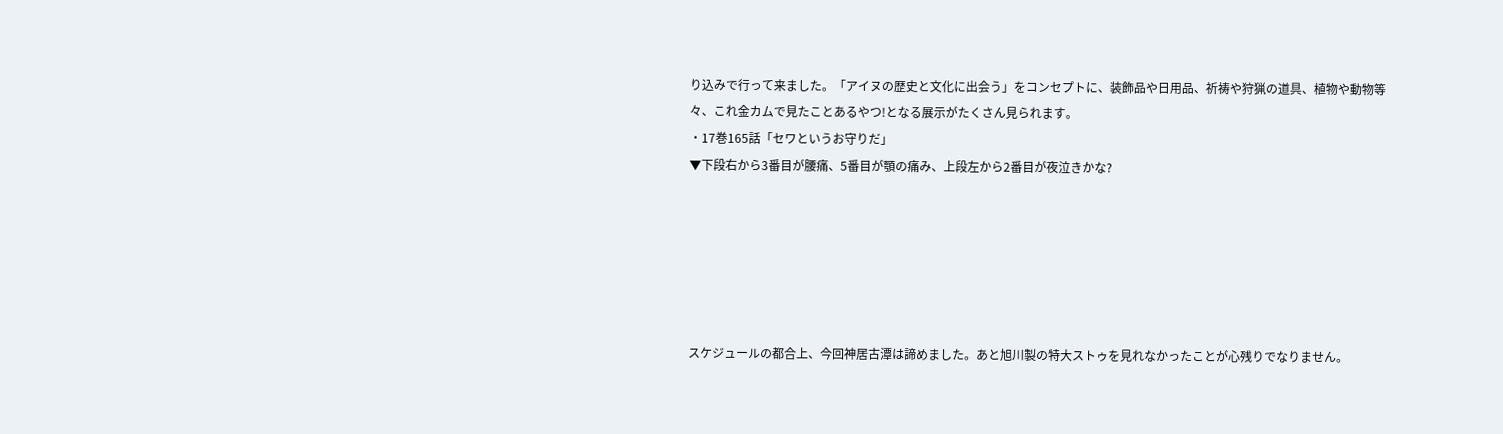り込みで行って来ました。「アイヌの歴史と文化に出会う」をコンセプトに、装飾品や日用品、祈祷や狩猟の道具、植物や動物等々、これ金カムで見たことあるやつ!となる展示がたくさん見られます。
・17巻165話「セワというお守りだ」
▼下段右から3番目が腰痛、5番目が顎の痛み、上段左から2番目が夜泣きかな?






スケジュールの都合上、今回神居古潭は諦めました。あと旭川製の特大ストゥを見れなかったことが心残りでなりません。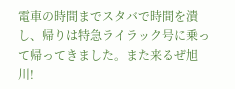電車の時間までスタバで時間を潰し、帰りは特急ライラック号に乗って帰ってきました。また来るぜ旭川!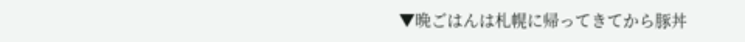▼晩ごはんは札幌に帰ってきてから豚丼